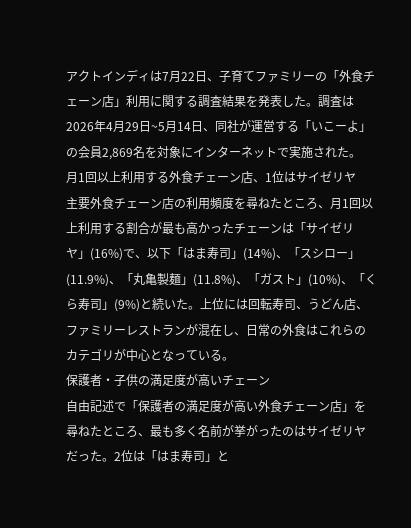アクトインディは7月22日、子育てファミリーの「外食チェーン店」利用に関する調査結果を発表した。調査は2026年4月29日~5月14日、同社が運営する「いこーよ」の会員2,869名を対象にインターネットで実施された。
月1回以上利用する外食チェーン店、1位はサイゼリヤ
主要外食チェーン店の利用頻度を尋ねたところ、月1回以上利用する割合が最も高かったチェーンは「サイゼリヤ」(16%)で、以下「はま寿司」(14%)、「スシロー」(11.9%)、「丸亀製麺」(11.8%)、「ガスト」(10%)、「くら寿司」(9%)と続いた。上位には回転寿司、うどん店、ファミリーレストランが混在し、日常の外食はこれらのカテゴリが中心となっている。
保護者・子供の満足度が高いチェーン
自由記述で「保護者の満足度が高い外食チェーン店」を尋ねたところ、最も多く名前が挙がったのはサイゼリヤだった。2位は「はま寿司」と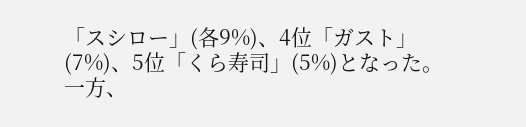「スシロー」(各9%)、4位「ガスト」(7%)、5位「くら寿司」(5%)となった。
一方、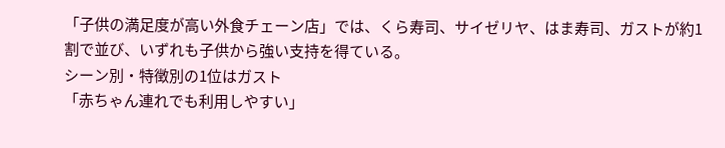「子供の満足度が高い外食チェーン店」では、くら寿司、サイゼリヤ、はま寿司、ガストが約1割で並び、いずれも子供から強い支持を得ている。
シーン別・特徴別の1位はガスト
「赤ちゃん連れでも利用しやすい」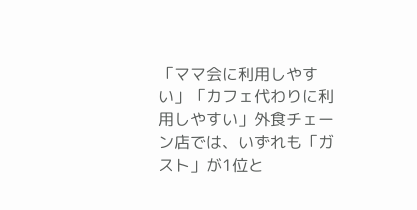「ママ会に利用しやすい」「カフェ代わりに利用しやすい」外食チェーン店では、いずれも「ガスト」が1位と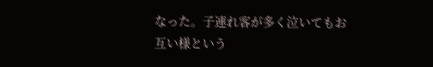なった。子連れ客が多く泣いてもお互い様という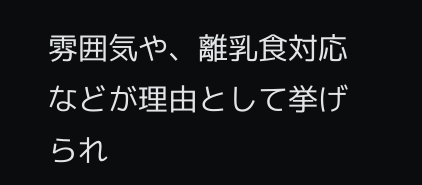雰囲気や、離乳食対応などが理由として挙げられ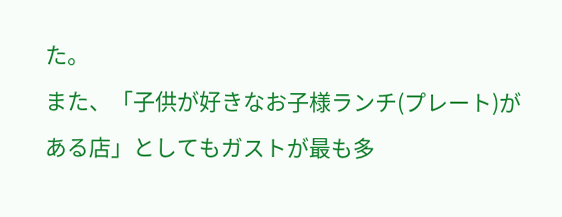た。
また、「子供が好きなお子様ランチ(プレート)がある店」としてもガストが最も多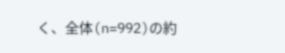く、全体(n=992)の約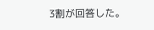3割が回答した。